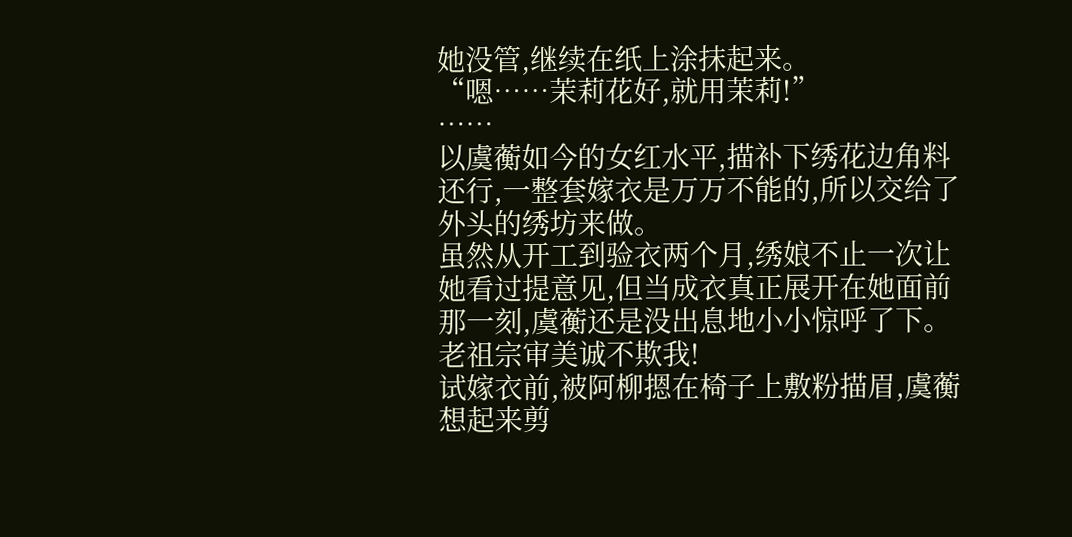她没管,继续在纸上涂抹起来。
“嗯……茉莉花好,就用茉莉!”
……
以虞蘅如今的女红水平,描补下绣花边角料还行,一整套嫁衣是万万不能的,所以交给了外头的绣坊来做。
虽然从开工到验衣两个月,绣娘不止一次让她看过提意见,但当成衣真正展开在她面前那一刻,虞蘅还是没出息地小小惊呼了下。
老祖宗审美诚不欺我!
试嫁衣前,被阿柳摁在椅子上敷粉描眉,虞蘅想起来剪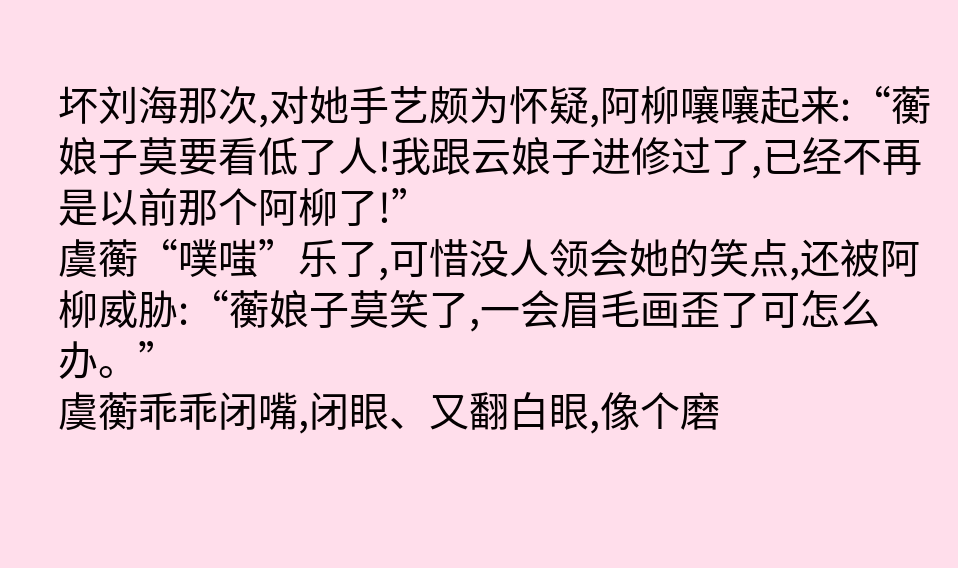坏刘海那次,对她手艺颇为怀疑,阿柳嚷嚷起来:“蘅娘子莫要看低了人!我跟云娘子进修过了,已经不再是以前那个阿柳了!”
虞蘅“噗嗤”乐了,可惜没人领会她的笑点,还被阿柳威胁:“蘅娘子莫笑了,一会眉毛画歪了可怎么办。”
虞蘅乖乖闭嘴,闭眼、又翻白眼,像个磨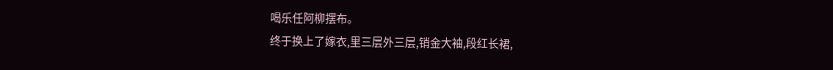喝乐任阿柳摆布。
终于换上了嫁衣,里三层外三层,销金大袖,段红长裙,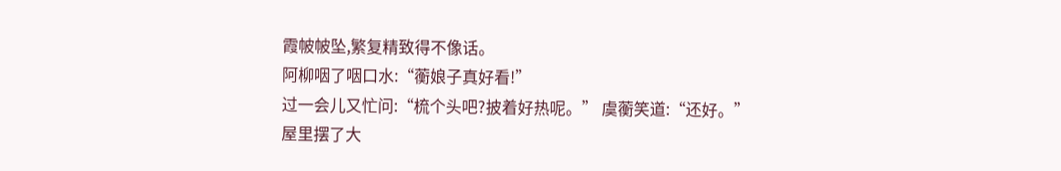霞帔帔坠,繁复精致得不像话。
阿柳咽了咽口水:“蘅娘子真好看!”
过一会儿又忙问:“梳个头吧?披着好热呢。” 虞蘅笑道:“还好。”
屋里摆了大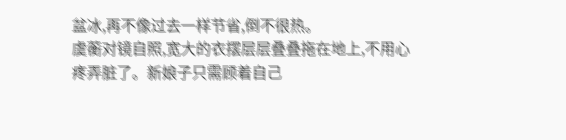盆冰,再不像过去一样节省,倒不很热。
虞蘅对镜自照,宽大的衣摆层层叠叠拖在地上,不用心疼弄脏了。新娘子只需顾着自己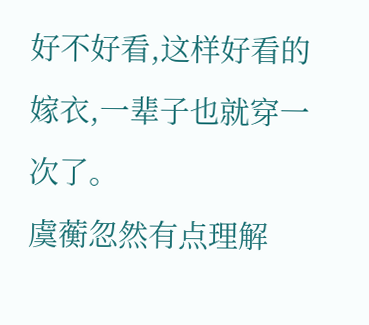好不好看,这样好看的嫁衣,一辈子也就穿一次了。
虞蘅忽然有点理解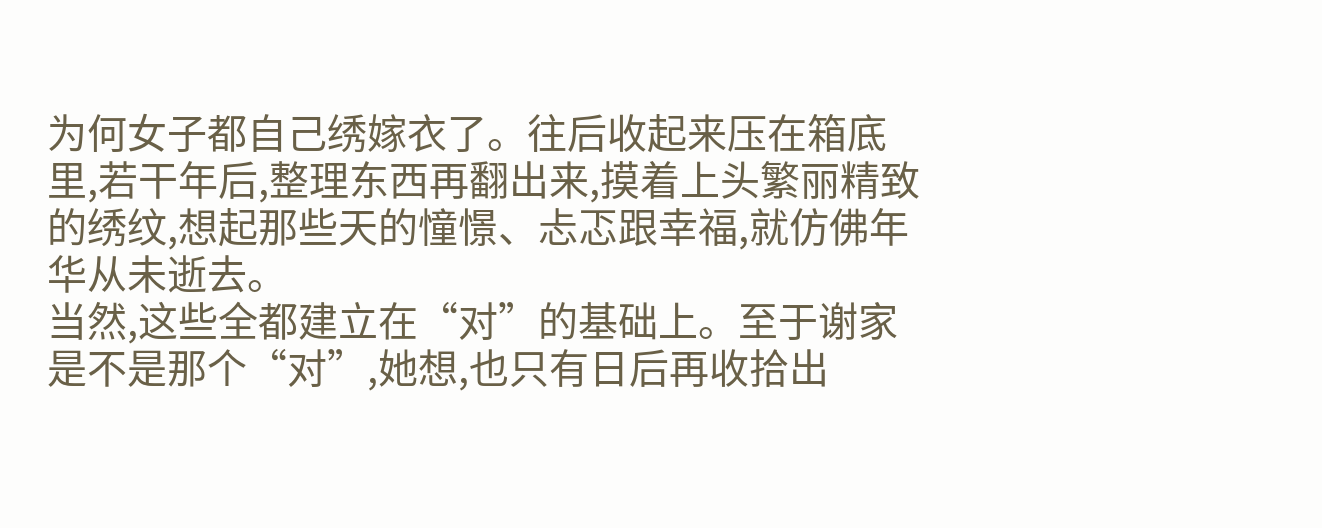为何女子都自己绣嫁衣了。往后收起来压在箱底里,若干年后,整理东西再翻出来,摸着上头繁丽精致的绣纹,想起那些天的憧憬、忐忑跟幸福,就仿佛年华从未逝去。
当然,这些全都建立在“对”的基础上。至于谢家是不是那个“对”,她想,也只有日后再收拾出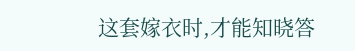这套嫁衣时,才能知晓答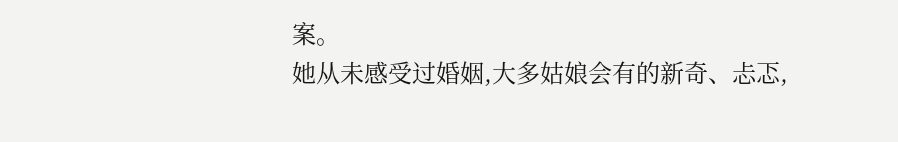案。
她从未感受过婚姻,大多姑娘会有的新奇、忐忑,